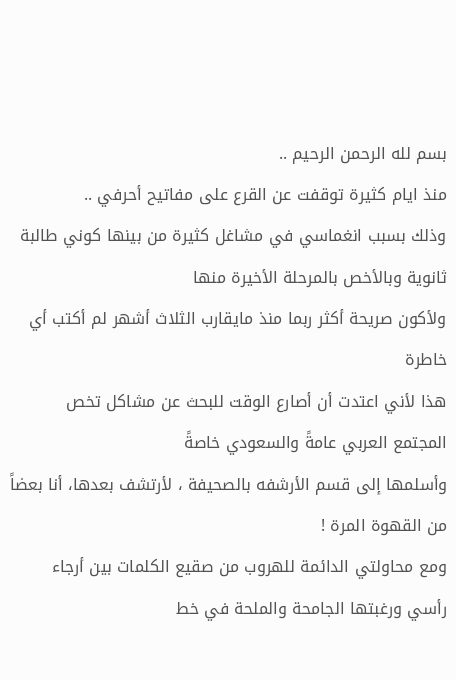بسم لله الرحمن الرحيم ..
منذ ايام كثيرة توقفت عن القرع على مفاتيح أحرفي ..
وذلك بسبب انغماسي في مشاغل كثيرة من بينها كوني طالبة ثانوية وبالأخص بالمرحلة الأخيرة منها
ولأكون صريحة أكثر ربما منذ مايقارب الثلاث أشهر لم أكتب أي خاطرة
هذا لأني اعتدت أن أصارع الوقت للبحث عن مشاكل تخص المجتمع العربي عامةً والسعودي خاصةً
وأسلمها إلى قسم الأرشفه بالصحيفة ، لأرتشف بعدها، أنا بعضاً من القهوة المرة !
ومع محاولتي الدائمة للهروب من صقيع الكلمات بين أرجاء رأسي ورغبتها الجامحة والملحة في خط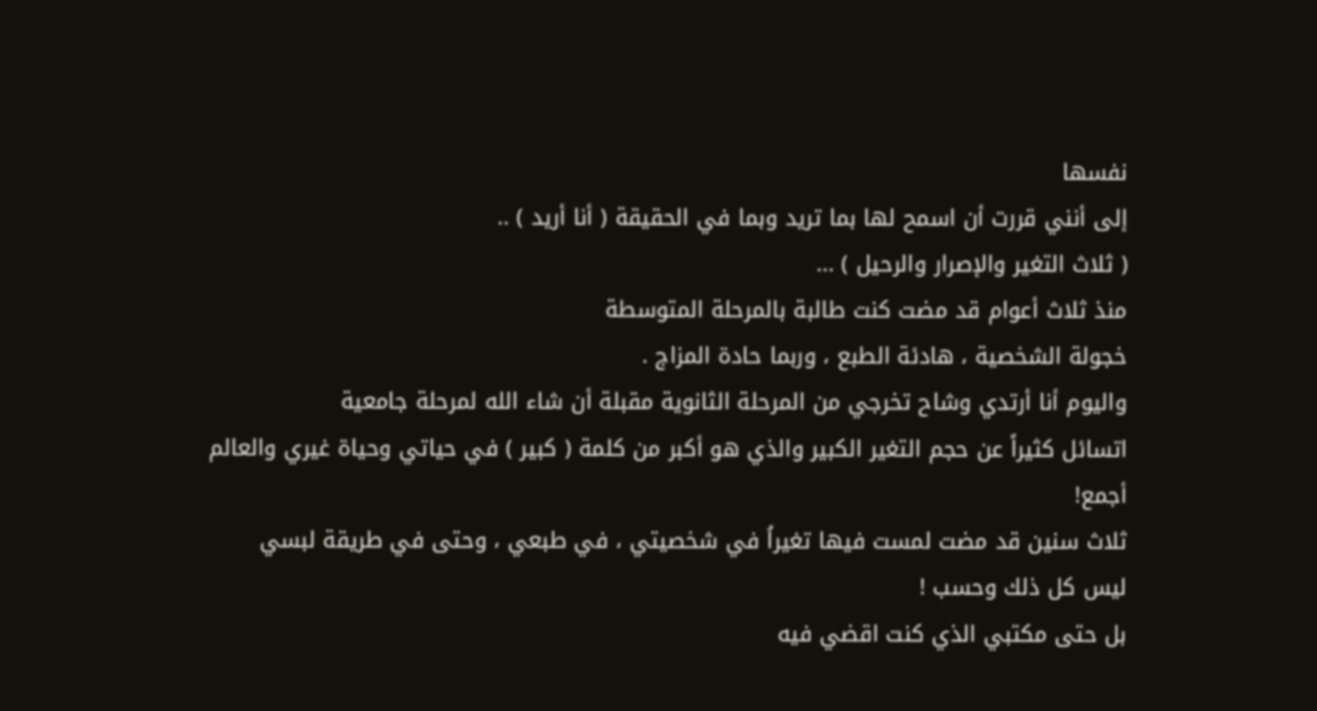نفسها
إلى أنني قررت أن اسمح لها بما تريد وبما في الحقيقة ( أنا أريد ) ..
( ثلاث التغير والإصرار والرحيل ) ...
منذ ثلاث أعوام قد مضت كنت طالبة بالمرحلة المتوسطة
خجولة الشخصية ، هادئة الطبع ، وربما حادة المزاج .
واليوم أنا أرتدي وشاح تخرجي من المرحلة الثانوية مقبلة أن شاء الله لمرحلة جامعية
اتسائل كثيراً عن حجم التغير الكبير والذي هو أكبر من كلمة ( كبير ) في حياتي وحياة غيري والعالم أجمع!
ثلاث سنين قد مضت لمست فيها تغيراُ في شخصيتي ، في طبعي ، وحتى في طريقة لبسي
ليس كل ذلك وحسب !
بل حتى مكتبي الذي كنت اقضي فيه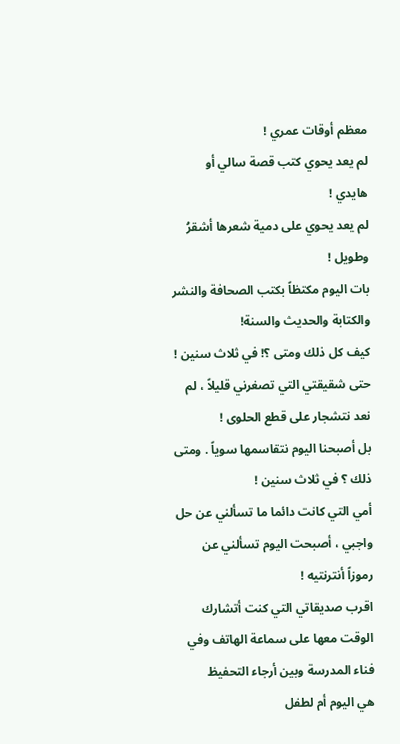معظم أوقات عمري !
لم يعد يحوي كتب قصة سالي أو هايدي !
لم يعد يحوي على دمية شعرها أشقرُ وطويل !
بات اليوم مكتظاً بكتب الصحافة والنشر والكتابة والحديث والسنة!
كيف كل ذلك ومتى ؟! في ثلاث سنين !
حتى شقيقتي التي تصغرني قليلاً ، لم نعد نتشجار على قطع الحلوى !
بل أصبحنا اليوم نتقاسمها سوياً . ومتى ذلك ؟ في ثلاث سنين !
أمي التي كانت دائما ما تسألني عن حل واجبي ، أصبحت اليوم تسألني عن رموزاً أنترنتيه !
اقرب صديقاتي التي كنت أتشارك الوقت معها على سماعة الهاتف وفي فناء المدرسة وبين أرجاء التحفيظ
هي اليوم أم لطفل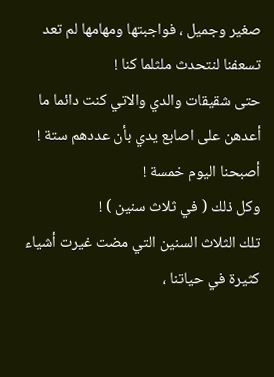صغير وجميل ، فواجبتها ومهامها لم تعد تسعفنا لنتحدث ملثلما كنا !
حتى شقيقات والدي والاتي كنت دائما ما أعدهن على اصابع يدي بأن عددهم ستة !
أصبحنا اليوم خمسة !
وكل ذلك ( في ثلاث سنين ) !
تلك الثلاث السنين التي مضت غيرت أشياء كثيرة في حياتنا ،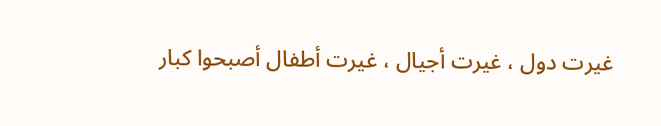غيرت دول ، غيرت أجيال ، غيرت أطفال أصبحوا كبار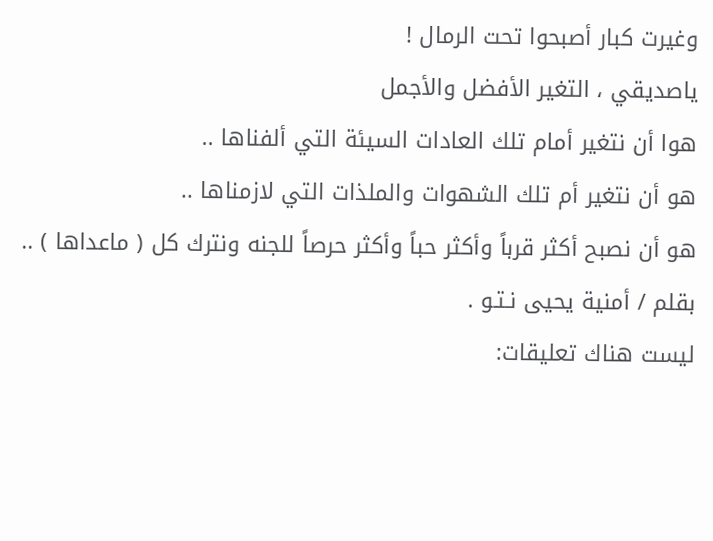وغيرت كبار أصبحوا تحت الرمال !
ياصديقي ، التغير الأفضل والأجمل
هوا أن نتغير أمام تلك العادات السيئة التي ألفناها ..
هو أن نتغير أم تلك الشهوات والملذات التي لازمناها ..
هو أن نصبح أكثر قرباً وأكثر حباً وأكثر حرصاً للجنه ونترك كل ( ماعداها ) ..
بقلم / أمنية يحيى نـتـو .
ليست هناك تعليقات: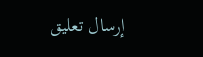إرسال تعليق